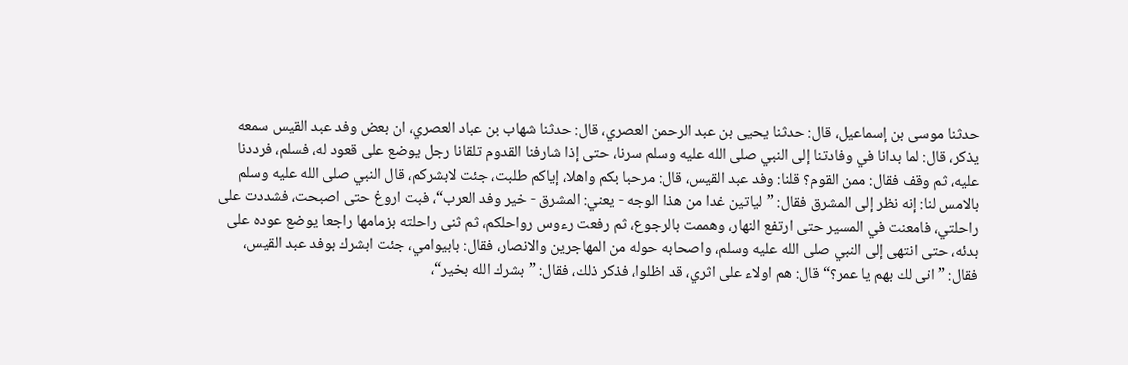حدثنا موسى بن إسماعيل، قال: حدثنا يحيى بن عبد الرحمن العصري، قال: حدثنا شهاب بن عباد العصري، ان بعض وفد عبد القيس سمعه يذكر، قال: لما بدانا في وفادتنا إلى النبي صلى الله عليه وسلم سرنا، حتى إذا شارفنا القدوم تلقانا رجل يوضع على قعود له، فسلم، فرددنا عليه، ثم وقف فقال: ممن القوم؟ قلنا: وفد عبد القيس، قال: مرحبا بكم واهلا، إياكم طلبت، جئت لابشركم، قال النبي صلى الله عليه وسلم بالامس لنا: إنه نظر إلى المشرق فقال: ”لياتين غدا من هذا الوجه - يعني: المشرق - خير وفد العرب“، فبت اروغ حتى اصبحت، فشددت على راحلتي، فامعنت في المسير حتى ارتفع النهار، وهممت بالرجوع، ثم رفعت رءوس رواحلكم، ثم ثنى راحلته بزمامها راجعا يوضع عوده على بدئه، حتى انتهى إلى النبي صلى الله عليه وسلم، واصحابه حوله من المهاجرين والانصار، فقال: بابيوامي، جئت ابشرك بوفد عبد القيس، فقال: ”انى لك بهم يا عمر؟“ قال: هم اولاء على اثري، قد اظلوا، فذكر ذلك، فقال: ”بشرك الله بخير“،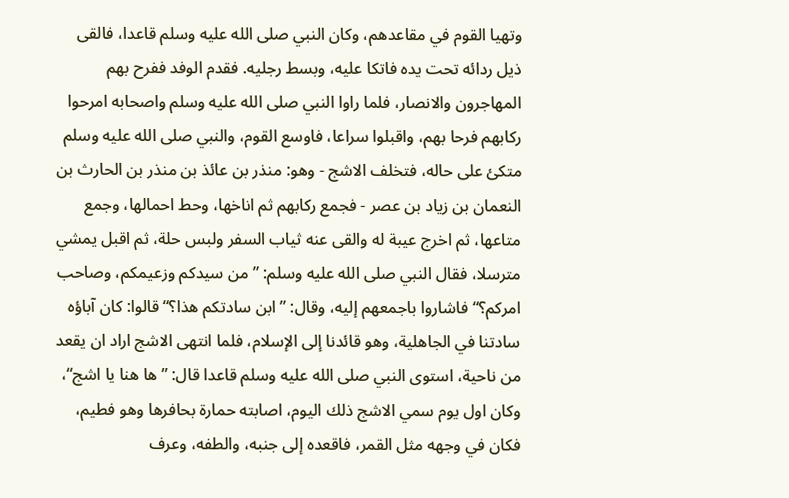وتهيا القوم في مقاعدهم، وكان النبي صلى الله عليه وسلم قاعدا، فالقى ذيل ردائه تحت يده فاتكا عليه، وبسط رجليه. فقدم الوفد ففرح بهم المهاجرون والانصار، فلما راوا النبي صلى الله عليه وسلم واصحابه امرحوا ركابهم فرحا بهم، واقبلوا سراعا، فاوسع القوم، والنبي صلى الله عليه وسلم متكئ على حاله، فتخلف الاشج - وهو: منذر بن عائذ بن منذر بن الحارث بن النعمان بن زياد بن عصر - فجمع ركابهم ثم اناخها، وحط احمالها، وجمع متاعها، ثم اخرج عيبة له والقى عنه ثياب السفر ولبس حلة، ثم اقبل يمشي مترسلا، فقال النبي صلى الله عليه وسلم: ”من سيدكم وزعيمكم، وصاحب امركم؟“ فاشاروا باجمعهم إليه، وقال: ”ابن سادتكم هذا؟“ قالوا: كان آباؤه سادتنا في الجاهلية، وهو قائدنا إلى الإسلام، فلما انتهى الاشج اراد ان يقعد من ناحية، استوى النبي صلى الله عليه وسلم قاعدا قال: ”ها هنا يا اشج“، وكان اول يوم سمي الاشج ذلك اليوم، اصابته حمارة بحافرها وهو فطيم، فكان في وجهه مثل القمر، فاقعده إلى جنبه، والطفه، وعرف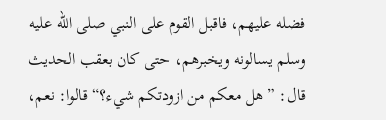فضله عليهم، فاقبل القوم على النبي صلى الله عليه وسلم يسالونه ويخبرهم، حتى كان بعقب الحديث قال: ”هل معكم من ازودتكم شيء؟“ قالوا: نعم،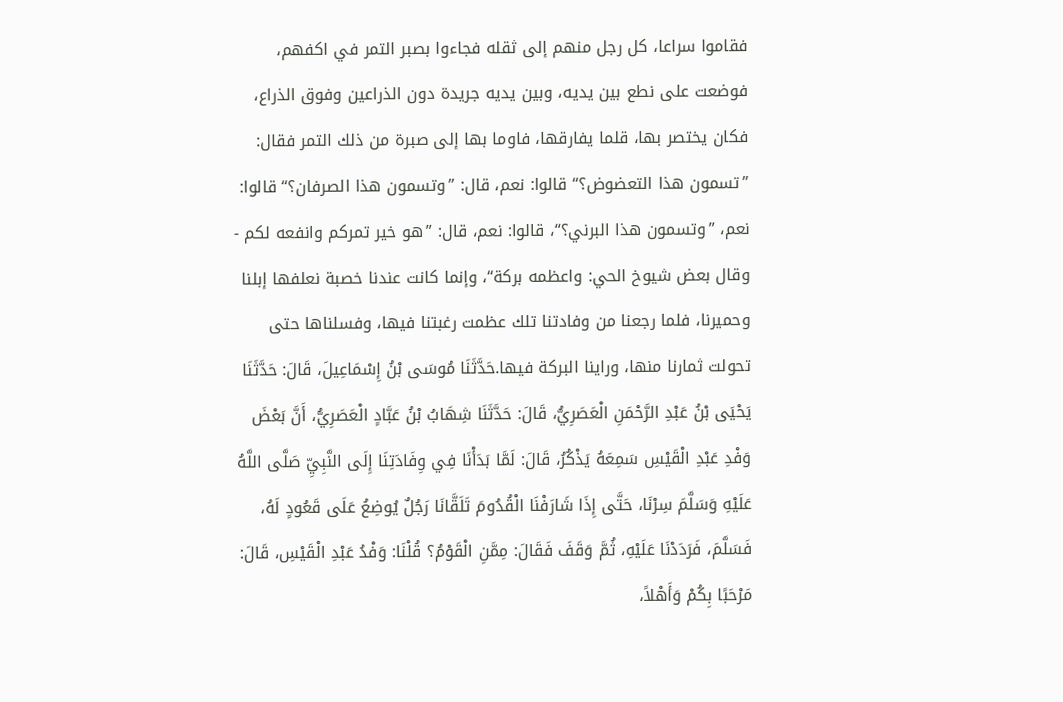فقاموا سراعا، كل رجل منهم إلى ثقله فجاءوا بصبر التمر في اكفهم، فوضعت على نطع بين يديه، وبين يديه جريدة دون الذراعين وفوق الذراع، فكان يختصر بها، قلما يفارقها، فاوما بها إلى صبرة من ذلك التمر فقال: ”تسمون هذا التعضوض؟“ قالوا: نعم، قال: ”وتسمون هذا الصرفان؟“ قالوا: نعم، ”وتسمون هذا البرني؟“، قالوا: نعم، قال: ”هو خير تمركم وانفعه لكم - وقال بعض شيوخ الحي: واعظمه بركة“، وإنما كانت عندنا خصبة نعلفها إبلنا وحميرنا، فلما رجعنا من وفادتنا تلك عظمت رغبتنا فيها، وفسلناها حتى تحولت ثمارنا منها، وراينا البركة فيها.حَدَّثَنَا مُوسَى بْنُ إِسْمَاعِيلَ، قَالَ: حَدَّثَنَا يَحْيَى بْنُ عَبْدِ الرَّحْمَنِ الْعَصَرِيُّ، قَالَ: حَدَّثَنَا شِهَابُ بْنُ عَبَّادٍ الْعَصَرِيُّ، أَنَّ بَعْضَ وَفْدِ عَبْدِ الْقَيْسِ سَمِعَهُ يَذْكُرُ، قَالَ: لَمَّا بَدَأْنَا فِي وِفَادَتِنَا إِلَى النَّبِيِّ صَلَّى اللَّهُ عَلَيْهِ وَسَلَّمَ سِرْنَا، حَتَّى إِذَا شَارَفْنَا الْقُدُومَ تَلَقَّانَا رَجُلٌ يُوضِعُ عَلَى قَعُودٍ لَهُ، فَسَلَّمَ، فَرَدَدْنَا عَلَيْهِ، ثُمَّ وَقَفَ فَقَالَ: مِمَّنِ الْقَوْمُ؟ قُلْنَا: وَفْدُ عَبْدِ الْقَيْسِ، قَالَ: مَرْحَبًا بِكُمْ وَأَهْلاً،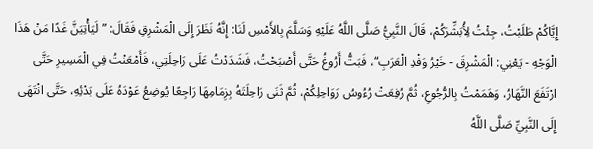إِيَّاكُمْ طَلَبْتُ، جِئْتُ لِأُبَشِّرَكُمْ، قَالَ النَّبِيُّ صَلَّى اللَّهُ عَلَيْهِ وَسَلَّمَ بِالأَمْسِ لَنَا: إِنَّهُ نَظَرَ إِلَى الْمَشْرِقِ فَقَالَ: ”لَيَأْتِيَنَّ غَدًا مَنْ هَذَا الْوَجْهِ - يَعْنِي: الْمَشْرِقَ - خَيْرُ وَفْدِ الْعَرَبِ“، فَبَتُّ أَرُوغُ حَتَّى أَصْبَحْتُ، فَشَدَدْتُ عَلَى رَاحِلَتِي، فَأَمْعَنْتُ فِي الْمَسِيرِ حَتَّى ارْتَفَعَ النَّهَارُ، وَهَمَمْتُ بِالرُّجُوعِ، ثُمَّ رُفِعَتْ رُءُوسُ رَوَاحِلِكُمْ، ثُمَّ ثَنَى رَاحِلَتَهُ بِزِمَامِهَا رَاجِعًا يُوضِعُ عَوْدَهُ عَلَى بَدْئِهِ، حَتَّى انْتَهَى إِلَى النَّبِيِّ صَلَّى اللَّهُ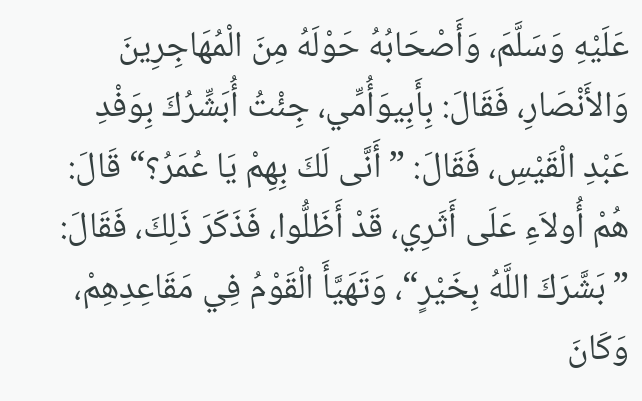عَلَيْهِ وَسَلَّمَ، وَأَصْحَابُهُ حَوْلَهُ مِنَ الْمُهَاجِرِينَ وَالأَنْصَارِ، فَقَالَ: بِأَبِيوَأُمِّي، جِئْتُ أُبَشِّرُكَ بِوَفْدِ عَبْدِ الْقَيْسِ، فَقَالَ: ”أَنَّى لَكَ بِهِمْ يَا عُمَرُ؟“ قَالَ: هُمْ أُولاَءِ عَلَى أَثَرِي، قَدْ أَظَلُّوا، فَذَكَرَ ذَلِكَ، فَقَالَ: ”بَشَّرَكَ اللَّهُ بِخَيْرٍ“، وَتَهَيَّأَ الْقَوْمُ فِي مَقَاعِدِهِمْ، وَكَانَ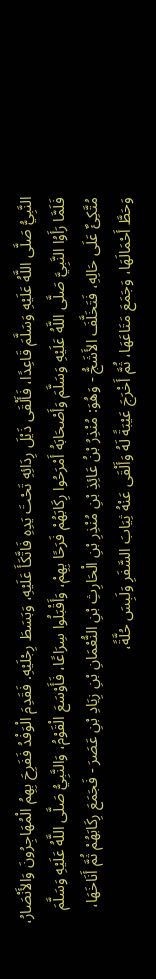النَّبِيُّ صَلَّى اللَّهُ عَلَيْهِ وَسَلَّمَ قَاعِدًا، فَأَلْقَى ذَيْلَ رِدَائِهِ تَحْتَ يَدِهِ فَاتَّكَأَ عَلَيْهِ، وَبَسَطَ رِجْلَيْهِ. فَقَدِمَ الْوَفْدُ فَفَرِحَ بِهِمُ الْمُهَاجِرُونَ وَالأَنْصَارُ، فَلَمَّا رَأَوُا النَّبِيَّ صَلَّى اللَّهُ عَلَيْهِ وَسَلَّمَ وَأَصْحَابَهُ أَمْرَحُوا رِكَابَهُمْ فَرَحًا بِهِمْ، وَأَقْبَلُوا سِرَاعًا، فَأَوْسَعَ الْقَوْمُ، وَالنَّبِيُّ صَلَّى اللَّهُ عَلَيْهِ وَسَلَّمَ مُتَّكِئٌ عَلَى حَالِهِ، فَتَخَلَّفَ الأَشَجُّ - وَهُوَ: مُنْذِرُ بْنُ عَائِذِ بْنِ مُنْذِرِ بْنِ الْحَارِثِ بْنِ النُّعْمَانِ بْنِ زِيَادِ بْنِ عَصَرَ - فَجَمَعَ رِكَابَهُمْ ثُمَّ أَنَاخَهَا، وَحَطَّ أَحْمَالَهَا، وَجَمَعَ مَتَاعَهَا، ثُمَّ أَخْرَجَ عَيْبَةً لَهُ وَأَلْقَى عَنْهُ ثِيَابَ السَّفَرِ وَلَبِسَ حُلَّةً،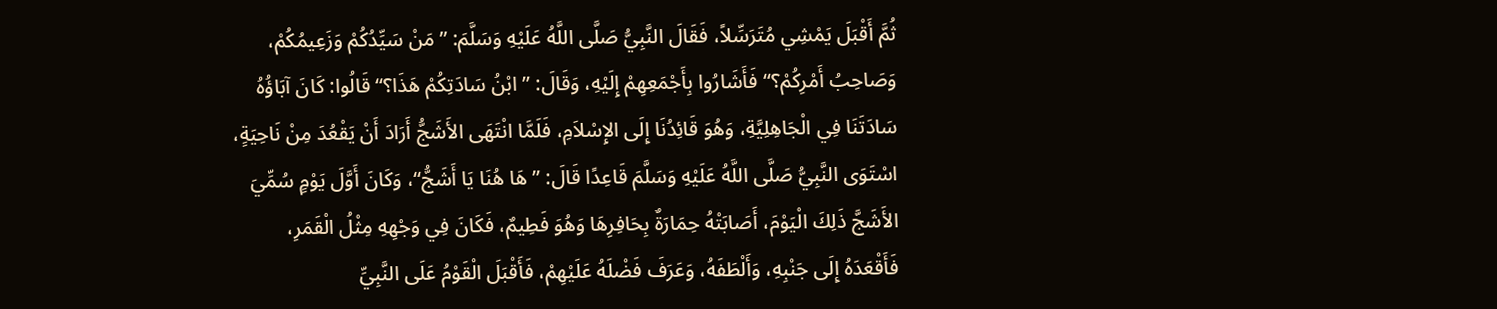ثُمَّ أَقْبَلَ يَمْشِي مُتَرَسِّلاً، فَقَالَ النَّبِيُّ صَلَّى اللَّهُ عَلَيْهِ وَسَلَّمَ: ”مَنْ سَيِّدُكُمْ وَزَعِيمُكُمْ، وَصَاحِبُ أَمْرِكُمْ؟“ فَأَشَارُوا بِأَجْمَعِهِمْ إِلَيْهِ، وَقَالَ: ”ابْنُ سَادَتِكُمْ هَذَا؟“ قَالُوا: كَانَ آبَاؤُهُ سَادَتَنَا فِي الْجَاهِلِيَّةِ، وَهُوَ قَائِدُنَا إِلَى الإِسْلاَمِ، فَلَمَّا انْتَهَى الأَشَجُّ أَرَادَ أَنْ يَقْعُدَ مِنْ نَاحِيَةٍ، اسْتَوَى النَّبِيُّ صَلَّى اللَّهُ عَلَيْهِ وَسَلَّمَ قَاعِدًا قَالَ: ”هَا هُنَا يَا أَشَجُّ“، وَكَانَ أَوَّلَ يَوْمٍ سُمِّيَ الأَشَجَّ ذَلِكَ الْيَوْمَ، أَصَابَتْهُ حِمَارَةٌ بِحَافِرِهَا وَهُوَ فَطِيمٌ، فَكَانَ فِي وَجْهِهِ مِثْلُ الْقَمَرِ، فَأَقْعَدَهُ إِلَى جَنْبِهِ، وَأَلْطَفَهُ، وَعَرَفَ فَضْلَهُ عَلَيْهِمْ، فَأَقْبَلَ الْقَوْمُ عَلَى النَّبِيِّ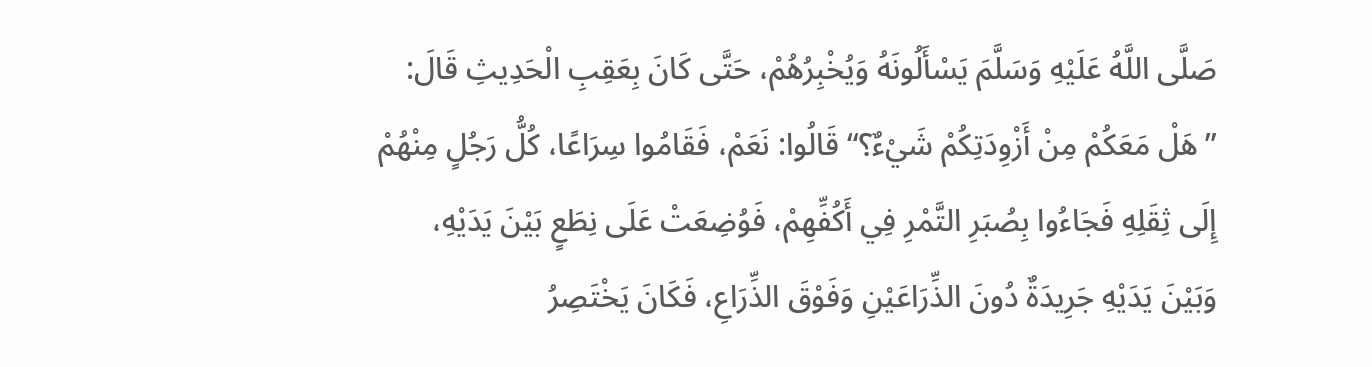صَلَّى اللَّهُ عَلَيْهِ وَسَلَّمَ يَسْأَلُونَهُ وَيُخْبِرُهُمْ، حَتَّى كَانَ بِعَقِبِ الْحَدِيثِ قَالَ: ”هَلْ مَعَكُمْ مِنْ أَزْوِدَتِكُمْ شَيْءٌ؟“ قَالُوا: نَعَمْ، فَقَامُوا سِرَاعًا، كُلُّ رَجُلٍ مِنْهُمْ إِلَى ثِقَلِهِ فَجَاءُوا بِصُبَرِ التَّمْرِ فِي أَكُفِّهِمْ، فَوُضِعَتْ عَلَى نِطَعٍ بَيْنَ يَدَيْهِ، وَبَيْنَ يَدَيْهِ جَرِيدَةٌ دُونَ الذِّرَاعَيْنِ وَفَوْقَ الذِّرَاعِ، فَكَانَ يَخْتَصِرُ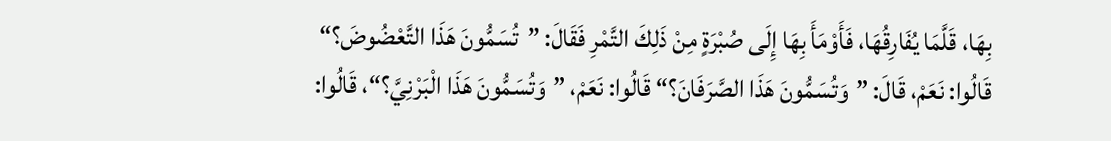بِهَا، قَلَّمَا يُفَارِقُهَا، فَأَوْمَأَ بِهَا إِلَى صُبْرَةٍ مِنْ ذَلِكَ التَّمْرِ فَقَالَ: ”تُسَمُّونَ هَذَا التَّعْضُوضَ؟“ قَالُوا: نَعَمْ، قَالَ: ”وَتُسَمُّونَ هَذَا الصَّرَفَانَ؟“ قَالُوا: نَعَمْ، ”وَتُسَمُّونَ هَذَا الْبَرْنِيَّ؟“، قَالُوا: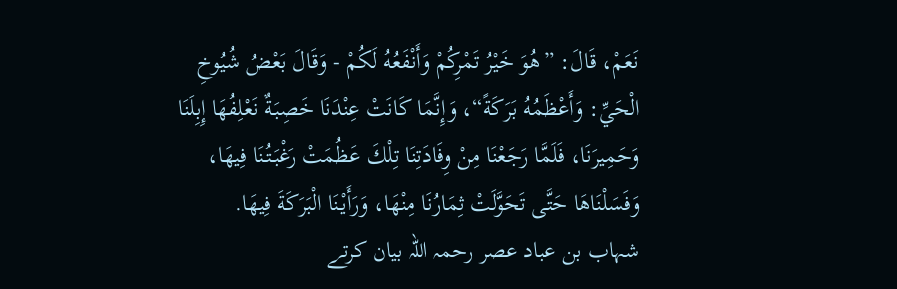نَعَمْ، قَالَ: ”هُوَ خَيْرُ تَمْرِكُمْ وَأَنْفَعُهُ لَكُمْ - وَقَالَ بَعْضُ شُيُوخِ الْحَيِّ: وَأَعْظَمُهُ بَرَكَةً“، وَإِنَّمَا كَانَتْ عِنْدَنَا خَصِبَةٌ نَعْلِفُهَا إِبِلَنَا وَحَمِيرَنَا، فَلَمَّا رَجَعْنَا مِنْ وِفَادَتِنَا تِلْكَ عَظُمَتْ رَغْبَتُنَا فِيهَا، وَفَسَلْنَاهَا حَتَّى تَحَوَّلَتْ ثِمَارُنَا مِنْهَا، وَرَأَيْنَا الْبَرَكَةَ فِيهَا.
شہاب بن عباد عصر رحمہ اللہ بیان کرتے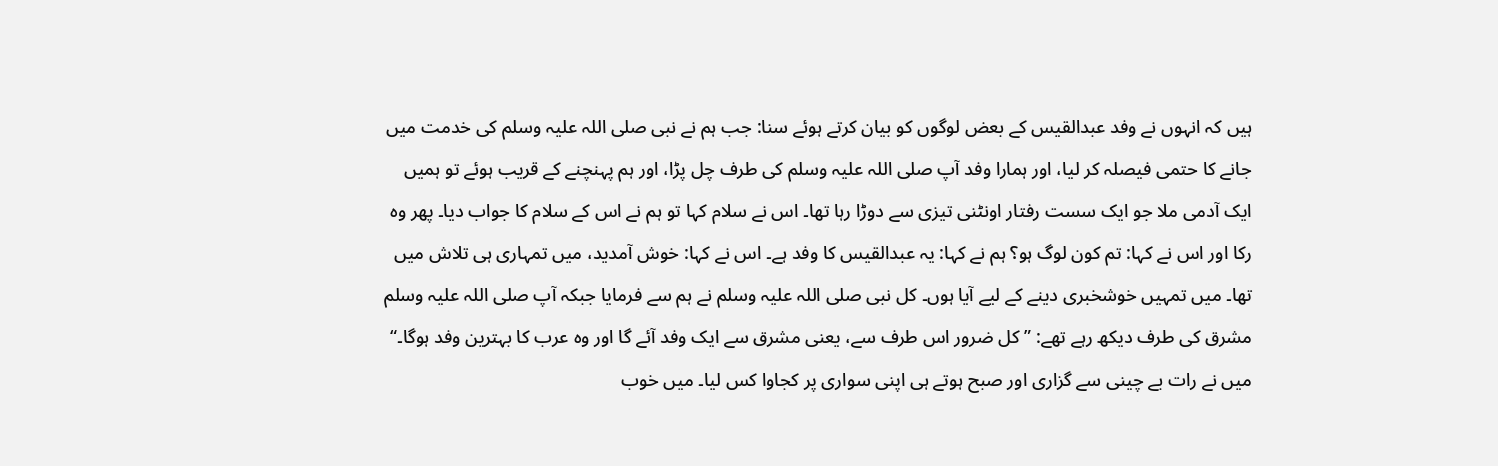ہیں کہ انہوں نے وفد عبدالقیس کے بعض لوگوں کو بیان کرتے ہوئے سنا: جب ہم نے نبی صلی اللہ علیہ وسلم کی خدمت میں جانے کا حتمی فیصلہ کر لیا، اور ہمارا وفد آپ صلی اللہ علیہ وسلم کی طرف چل پڑا، اور ہم پہنچنے کے قریب ہوئے تو ہمیں ایک آدمی ملا جو ایک سست رفتار اونٹنی تیزی سے دوڑا رہا تھا۔ اس نے سلام کہا تو ہم نے اس کے سلام کا جواب دیا۔ پھر وہ رکا اور اس نے کہا: تم کون لوگ ہو؟ ہم نے کہا: یہ عبدالقیس کا وفد ہے۔ اس نے کہا: خوش آمدید، میں تمہاری ہی تلاش میں تھا۔ میں تمہیں خوشخبری دینے کے لیے آیا ہوں۔ کل نبی صلی اللہ علیہ وسلم نے ہم سے فرمایا جبکہ آپ صلی اللہ علیہ وسلم مشرق کی طرف دیکھ رہے تھے: ”کل ضرور اس طرف سے، یعنی مشرق سے ایک وفد آئے گا اور وہ عرب کا بہترین وفد ہوگا۔“ میں نے رات بے چینی سے گزاری اور صبح ہوتے ہی اپنی سواری پر کجاوا کس لیا۔ میں خوب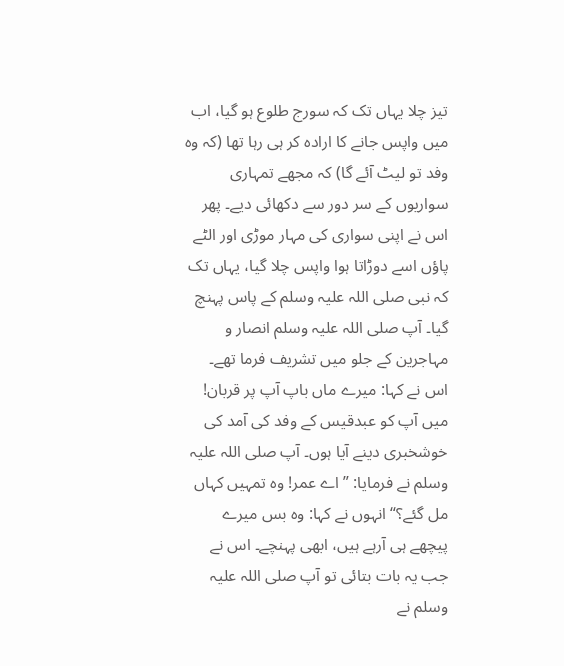تیز چلا یہاں تک کہ سورج طلوع ہو گیا، اب میں واپس جانے کا ارادہ کر ہی رہا تھا (کہ وہ وفد تو لیٹ آئے گا) کہ مجھے تمہاری سواریوں کے سر دور سے دکھائی دیے۔ پھر اس نے اپنی سواری کی مہار موڑی اور الٹے پاؤں اسے دوڑاتا ہوا واپس چلا گیا، یہاں تک کہ نبی صلی اللہ علیہ وسلم کے پاس پہنچ گیا۔ آپ صلی اللہ علیہ وسلم انصار و مہاجرین کے جلو میں تشریف فرما تھے۔ اس نے کہا: میرے ماں باپ آپ پر قربان! میں آپ کو عبدقیس کے وفد کی آمد کی خوشخبری دینے آیا ہوں۔ آپ صلی اللہ علیہ وسلم نے فرمایا: ”اے عمر! وہ تمہیں کہاں مل گئے؟“ انہوں نے کہا: وہ بس میرے پیچھے ہی آرہے ہیں، ابھی پہنچے۔ اس نے جب یہ بات بتائی تو آپ صلی اللہ علیہ وسلم نے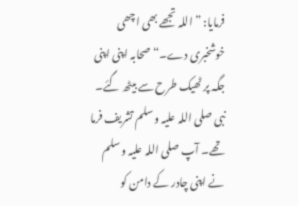فرمایا: ”اللہ تجھے بھی اچھی خوشخبری دے۔“ صحابہ اپنی اپنی جگہ پر ٹھیک طرح سے بیٹھ گئے۔ نبی صلی اللہ علیہ وسلم تشریف فرما تھے۔ آپ صلی اللہ علیہ وسلم نے اپنی چادر کے دامن کو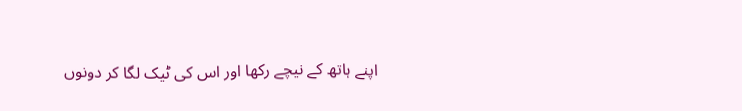اپنے ہاتھ کے نیچے رکھا اور اس کی ٹیک لگا کر دونوں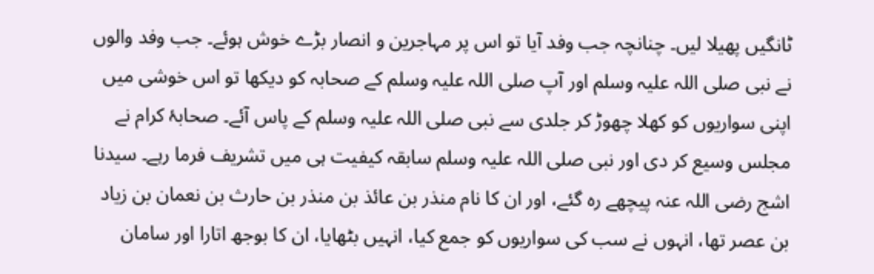ٹانگیں پھیلا لیں۔ چنانچہ جب وفد آیا تو اس پر مہاجرین و انصار بڑے خوش ہوئے۔ جب وفد والوں نے نبی صلی اللہ علیہ وسلم اور آپ صلی اللہ علیہ وسلم کے صحابہ کو دیکھا تو اس خوشی میں اپنی سواریوں کو کھلا چھوڑ کر جلدی سے نبی صلی اللہ علیہ وسلم کے پاس آئے۔ صحابۂ کرام نے مجلس وسیع کر دی اور نبی صلی اللہ علیہ وسلم سابقہ کیفیت ہی میں تشریف فرما رہے۔ سیدنا اشج رضی اللہ عنہ پیچھے رہ گئے، اور ان کا نام منذر بن عائذ بن منذر بن حارث بن نعمان بن زیاد بن عصر تھا، انہوں نے سب کی سواریوں کو جمع کیا، انہیں بٹھایا، ان کا بوجھ اتارا اور سامان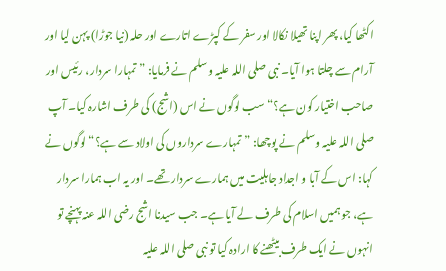اکٹھا کیا، پھر اپنا تھیلا نکالا اور سفر کے کپڑے اتارے اور حلہ (نیا جوڑا) پہن لیا اور آرام سے چلتا ہوا آیا۔ نبی صلی اللہ علیہ وسلم نے فرمایا: ”تمہارا سردار، رئیس اور صاحب اختیار کون ہے؟“ سب لوگوں نے اس (اشج) کی طرف اشارہ کیا۔ آپ صلی اللہ علیہ وسلم نے پوچھا: ”تمہارے سرداروں کی اولاد سے ہے؟“ لوگوں نے کہا: اس کے آبا و اجداد جاہلیت میں ہمارے سردار تھے۔ اور یہ اب ہمارا سردار ہے، جو ہمیں اسلام کی طرف لے آیا ہے۔ جب سیدنا اشج رضی اللہ عنہ پہنچے تو انہوں نے ایک طرف بیٹھنے کا ارادہ کیا تو نبی صلی اللہ علیہ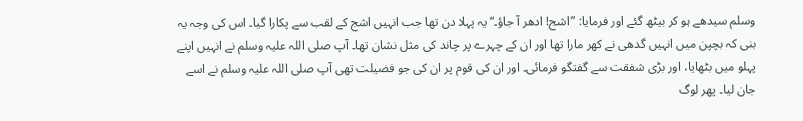وسلم سیدھے ہو کر بیٹھ گئے اور فرمایا: ”اشج! ادھر آ جاؤ۔“ یہ پہلا دن تھا جب انہیں اشج کے لقب سے پکارا گیا۔ اس کی وجہ یہ بنی کہ بچپن میں انہیں گدھی نے کھر مارا تھا اور ان کے چہرے پر چاند کی مثل نشان تھا۔ آپ صلی اللہ علیہ وسلم نے انہیں اپنے پہلو میں بٹھایا، اور بڑی شفقت سے گفتگو فرمائی۔ اور ان کی قوم پر ان کی جو فضیلت تھی آپ صلی اللہ علیہ وسلم نے اسے جان لیا۔ پھر لوگ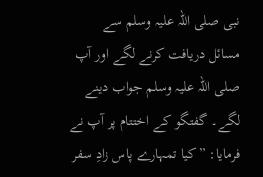نبی صلی اللہ علیہ وسلم سے مسائل دریافت کرنے لگے اور آپ صلی اللہ علیہ وسلم جواب دینے لگے۔ گفتگو کے اختتام پر آپ نے فرمایا: ”کیا تمہارے پاس زادِ سفر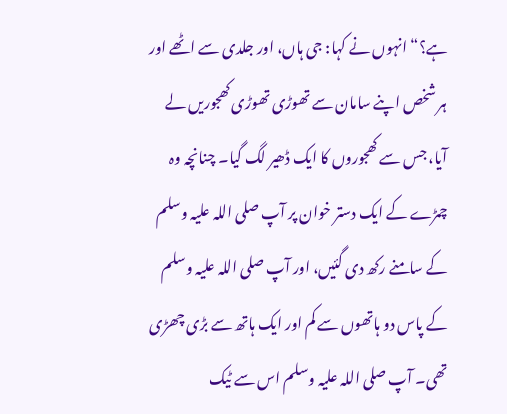ہے؟“ انہوں نے کہا: جی ہاں، اور جلدی سے اٹھے اور ہر شخص اپنے سامان سے تھوڑی تھوڑی کھجوریں لے آیا، جس سے کھجوروں کا ایک ڈھیر لگ گیا۔ چنانچہ وہ چمڑے کے ایک دستر خوان پر آپ صلی اللہ علیہ وسلم کے سامنے رکھ دی گئیں، اور آپ صلی اللہ علیہ وسلم کے پاس دو ہاتھوں سے کم اور ایک ہاتھ سے بڑی چھڑی تھی۔ آپ صلی اللہ علیہ وسلم اس سے ٹیک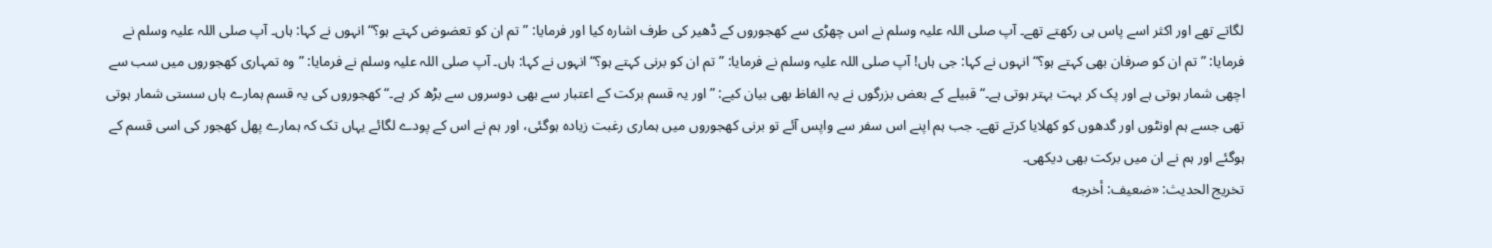لگاتے تھے اور اکثر اسے پاس ہی رکھتے تھے۔ آپ صلی اللہ علیہ وسلم نے اس چھڑی سے کھجوروں کے ڈھیر کی طرف اشارہ کیا اور فرمایا: ”تم ان کو تعضوض کہتے ہو؟“ انہوں نے کہا: ہاں۔ آپ صلی اللہ علیہ وسلم نے فرمایا: ”تم ان کو صرفان بھی کہتے ہو؟“ انہوں نے کہا: جی ہاں! آپ صلی اللہ علیہ وسلم نے فرمایا: ”تم ان کو برنی کہتے ہو؟“ انہوں نے کہا: ہاں۔ آپ صلی اللہ علیہ وسلم نے فرمایا: ”وہ تمہاری کھجوروں میں سب سے اچھی شمار ہوتی ہے اور پک کر بہت بہتر ہوتی ہے۔“ قبیلے کے بعض بزرگوں نے یہ الفاظ بھی بیان کیے: ”اور یہ قسم برکت کے اعتبار سے بھی دوسروں سے بڑھ کر ہے۔“ کھجوروں کی یہ قسم ہمارے ہاں سستی شمار ہوتی تھی جسے ہم اونٹوں اور گدھوں کو کھلایا کرتے تھے۔ جب ہم اپنے اس سفر سے واپس آئے تو برنی کھجوروں میں ہماری رغبت زیادہ ہوگئی، اور ہم نے اس کے پودے لگائے یہاں تک کہ ہمارے پھل کھجور کی اسی قسم کے ہوگئے اور ہم نے ان میں برکت بھی دیکھی۔
تخریج الحدیث: «ضعيف: أخرجه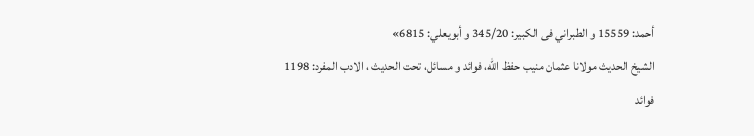أحمد: 15559 و الطبراني فى الكبير: 345/20 و أبويعلي: 6815»
الشيخ الحديث مولانا عثمان منيب حفظ الله، فوائد و مسائل، تحت الحديث ، الادب المفرد: 1198
فوائد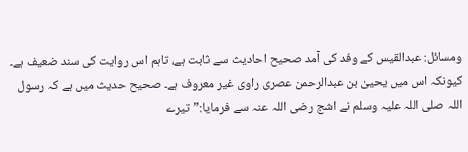ومسائل: عبدالقیس کے وفد کی آمد صحیح احادیث سے ثابت ہے، تاہم اس روایت کی سند ضعیف ہے۔ کیونکہ اس میں یحییٰ بن عبدالرحمن عصری راوی غیر معروف ہے۔ صحیح حدیث میں ہے کہ رسول اللہ صلی اللہ علیہ وسلم نے اشج رضی اللہ عنہ سے فرمایا:”تیرے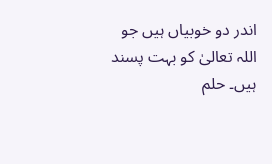اندر دو خوبیاں ہیں جو اللہ تعالیٰ کو بہت پسند ہیں۔ حلم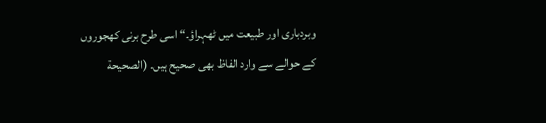وبردباری اور طبیعت میں ٹھہراؤ۔“ اسی طرح برنی کھجوروں کے حوالے سے وارد الفاظ بھی صحیح ہیں۔ (الصحیحة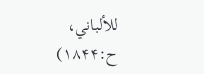للألباني، ح:۱۸۴۴)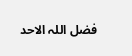فضل اللہ الاحد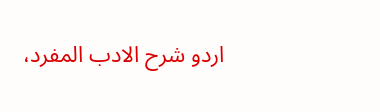اردو شرح الادب المفرد،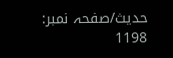حدیث/صفحہ نمبر: 1198